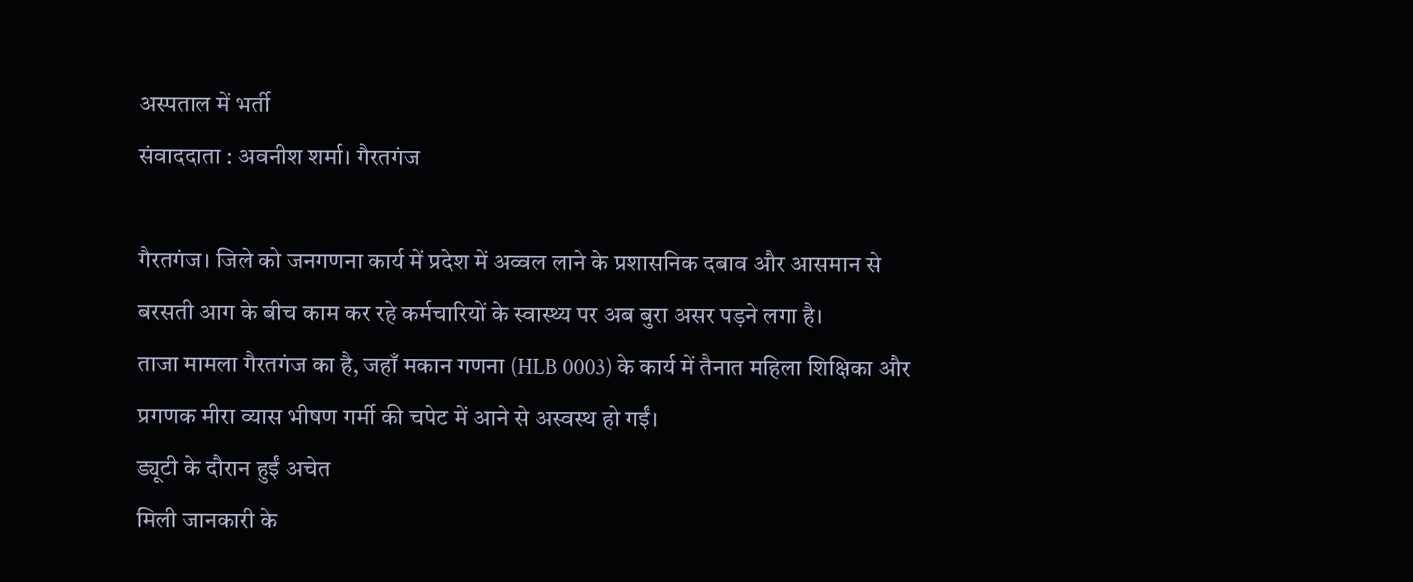अस्पताल में भर्ती
संवाददाता : अवनीश शर्मा। गैरतगंज

गैरतगंज। जिले को जनगणना कार्य में प्रदेश में अव्वल लाने के प्रशासनिक दबाव और आसमान से बरसती आग के बीच काम कर रहे कर्मचारियों के स्वास्थ्य पर अब बुरा असर पड़ने लगा है।
ताजा मामला गैरतगंज का है, जहाँ मकान गणना (HLB 0003) के कार्य में तैनात महिला शिक्षिका और प्रगणक मीरा व्यास भीषण गर्मी की चपेट में आने से अस्वस्थ हो गईं।
ड्यूटी के दौरान हुईं अचेत
मिली जानकारी के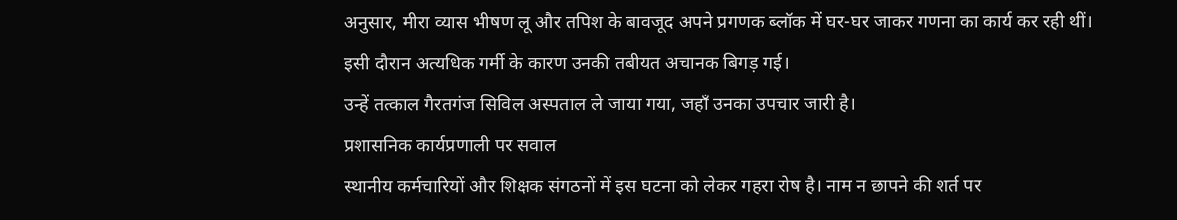अनुसार, मीरा व्यास भीषण लू और तपिश के बावजूद अपने प्रगणक ब्लॉक में घर-घर जाकर गणना का कार्य कर रही थीं।
इसी दौरान अत्यधिक गर्मी के कारण उनकी तबीयत अचानक बिगड़ गई।
उन्हें तत्काल गैरतगंज सिविल अस्पताल ले जाया गया, जहाँ उनका उपचार जारी है।
प्रशासनिक कार्यप्रणाली पर सवाल
स्थानीय कर्मचारियों और शिक्षक संगठनों में इस घटना को लेकर गहरा रोष है। नाम न छापने की शर्त पर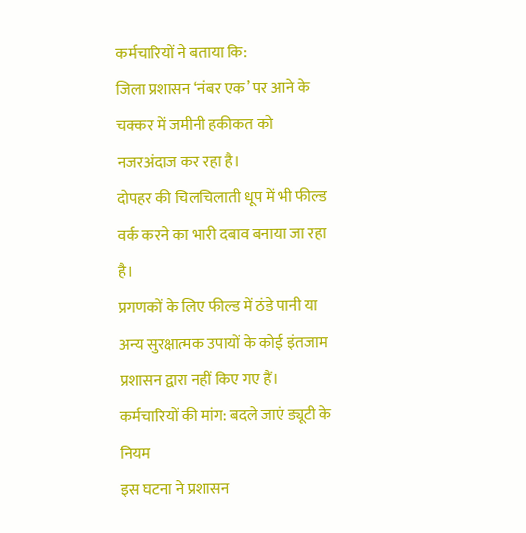कर्मचारियों ने बताया कि:
जिला प्रशासन ‘नंबर एक’ पर आने के चक्कर में जमीनी हकीकत को नजरअंदाज कर रहा है।
दोपहर की चिलचिलाती धूप में भी फील्ड वर्क करने का भारी दबाव बनाया जा रहा है।
प्रगणकों के लिए फील्ड में ठंडे पानी या अन्य सुरक्षात्मक उपायों के कोई इंतजाम प्रशासन द्वारा नहीं किए गए हैं।
कर्मचारियों की मांग: बदले जाएं ड्यूटी के नियम
इस घटना ने प्रशासन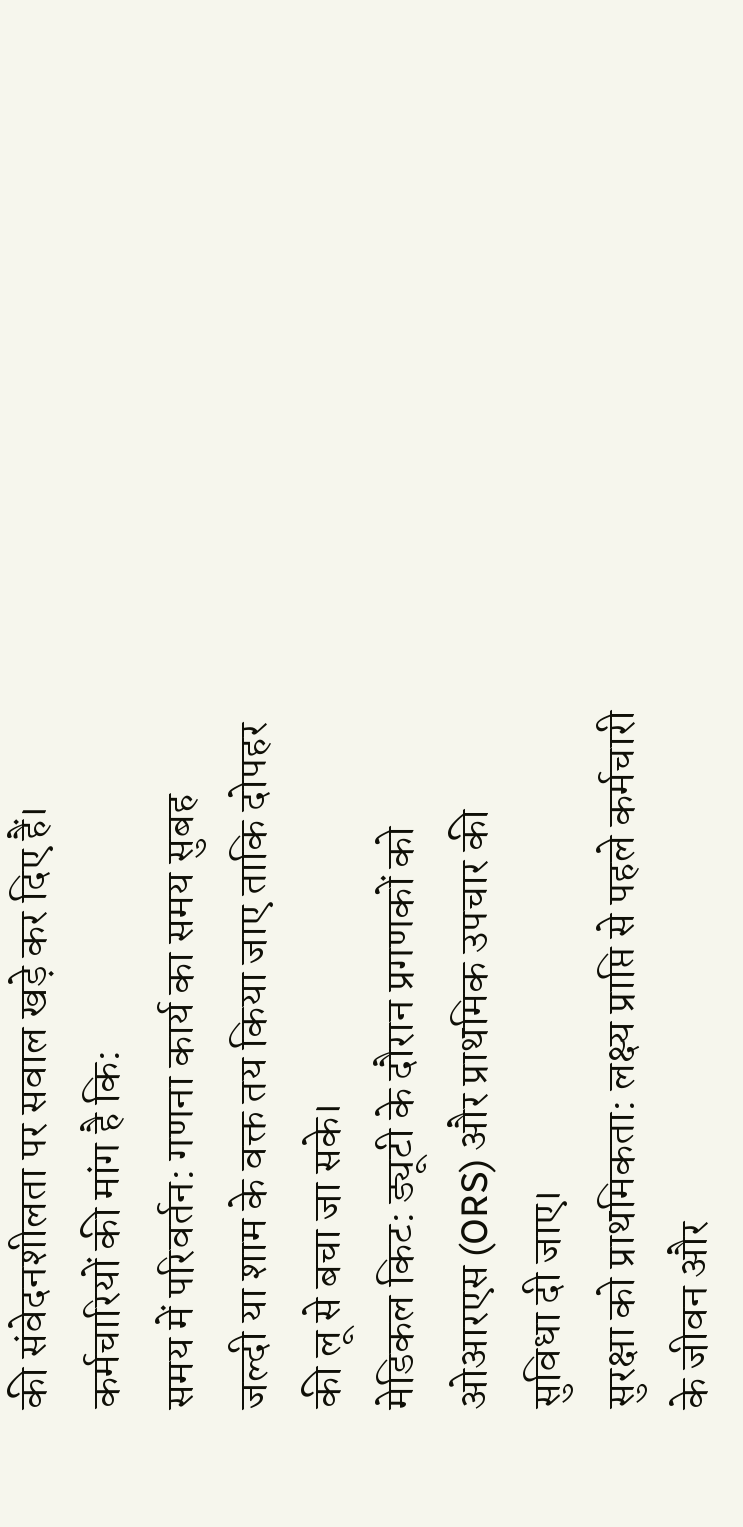की संवेदनशीलता पर सवाल खड़े कर दिए हैं। कर्मचारियों की मांग है कि:
समय में परिवर्तन: गणना कार्य का समय सुबह जल्दी या शाम के वक्त तय किया जाए ताकि दोपहर की लू से बचा जा सके।
मेडिकल किट: ड्यूटी के दौरान प्रगणकों को ओआरएस (ORS) और प्राथमिक उपचार की सुविधा दी जाए।
सुरक्षा को प्राथमिकता: लक्ष्य प्राप्ति से पहले कर्मचारी के जीवन और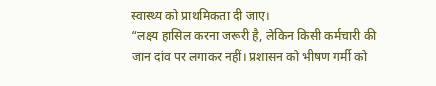स्वास्थ्य को प्राथमिकता दी जाए।
“लक्ष्य हासिल करना जरूरी है, लेकिन किसी कर्मचारी की जान दांव पर लगाकर नहीं। प्रशासन को भीषण गर्मी को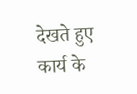देखते हुए कार्य के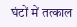घंटों में तत्काल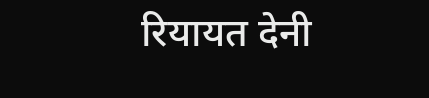रियायत देनी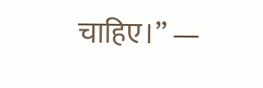चाहिए।” —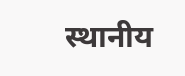स्थानीय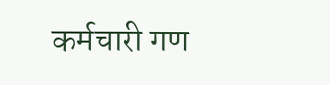कर्मचारी गण